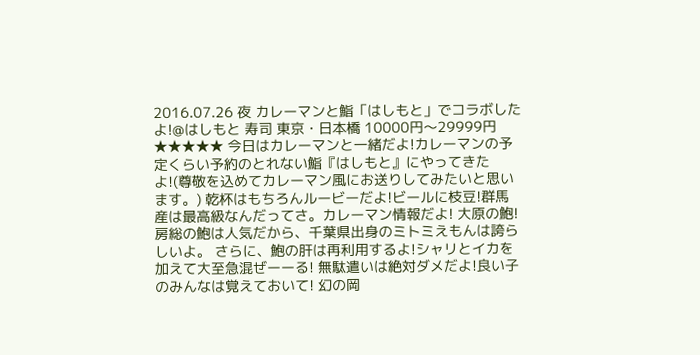2016.07.26 夜 カレーマンと鮨「はしもと」でコラボしたよ!@はしもと 寿司 東京・日本橋 10000円〜29999円 ★★★★★ 今日はカレーマンと一緒だよ!カレーマンの予定くらい予約のとれない鮨『はしもと』にやってきたよ!(尊敬を込めてカレーマン風にお送りしてみたいと思います。) 乾杯はもちろんルービーだよ!ビールに枝豆!群馬産は最高級なんだってさ。カレーマン情報だよ! 大原の鮑!房総の鮑は人気だから、千葉県出身のミトミえもんは誇らしいよ。 さらに、鮑の肝は再利用するよ!シャリとイカを加えて大至急混ぜーーる! 無駄遣いは絶対ダメだよ!良い子のみんなは覚えておいて! 幻の岡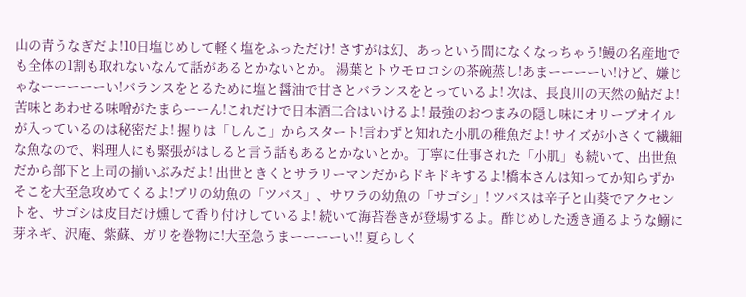山の青うなぎだよ!10日塩じめして軽く塩をふっただけ! さすがは幻、あっという間になくなっちゃう!鰻の名産地でも全体の1割も取れないなんて話があるとかないとか。 湯葉とトウモロコシの茶碗蒸し!あまーーーーい!けど、嫌じゃなーーーーーい!バランスをとるために塩と醤油で甘さとバランスをとっているよ! 次は、長良川の天然の鮎だよ!苦味とあわせる味噌がたまらーーん!これだけで日本酒二合はいけるよ! 最強のおつまみの隠し味にオリーブオイルが入っているのは秘密だよ! 握りは「しんこ」からスタート!言わずと知れた小肌の稚魚だよ! サイズが小さくて繊細な魚なので、料理人にも緊張がはしると言う話もあるとかないとか。丁寧に仕事された「小肌」も続いて、出世魚だから部下と上司の揃いぶみだよ! 出世ときくとサラリーマンだからドキドキするよ!橋本さんは知ってか知らずかそこを大至急攻めてくるよ!ブリの幼魚の「ツバス」、サワラの幼魚の「サゴシ」! ツバスは辛子と山葵でアクセントを、サゴシは皮目だけ燻して香り付けしているよ! 続いて海苔巻きが登場するよ。酢じめした透き通るような鰯に芽ネギ、沢庵、紫蘇、ガリを巻物に!大至急うまーーーーい!! 夏らしく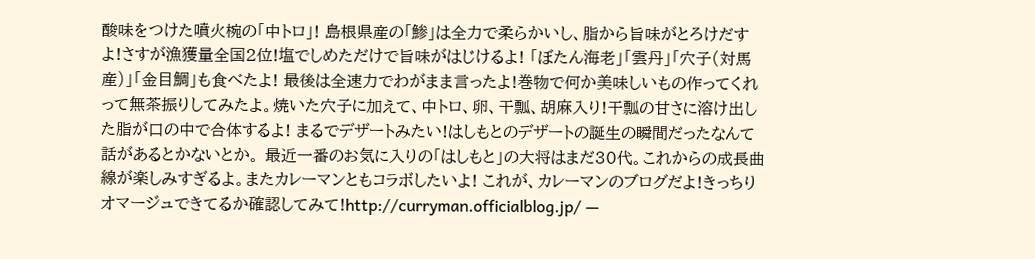酸味をつけた噴火椀の「中トロ」! 島根県産の「鯵」は全力で柔らかいし、脂から旨味がとろけだすよ!さすが漁獲量全国2位!塩でしめただけで旨味がはじけるよ! 「ぼたん海老」「雲丹」「穴子(対馬産)」「金目鯛」も食べたよ! 最後は全速力でわがまま言ったよ!巻物で何か美味しいもの作ってくれって無茶振りしてみたよ。焼いた穴子に加えて、中トロ、卵、干瓢、胡麻入り!干瓢の甘さに溶け出した脂が口の中で合体するよ! まるでデザートみたい!はしもとのデザートの誕生の瞬間だったなんて話があるとかないとか。 最近一番のお気に入りの「はしもと」の大将はまだ30代。これからの成長曲線が楽しみすぎるよ。またカレーマンともコラボしたいよ! これが、カレーマンのブログだよ!きっちりオマージュできてるか確認してみて!http://curryman.officialblog.jp/ —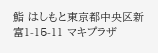鮨 はしもと東京都中央区新富1-15-11 マキプラザ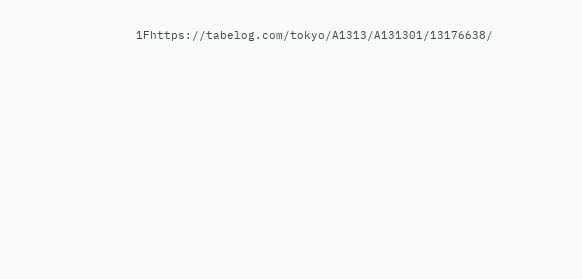1Fhttps://tabelog.com/tokyo/A1313/A131301/13176638/